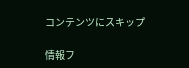コンテンツにスキップ

情報フ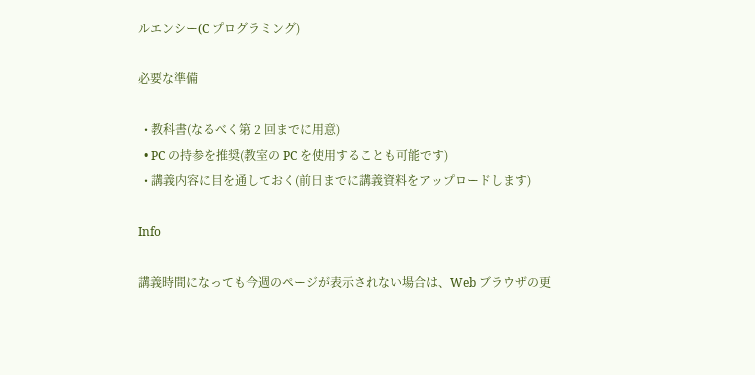ルエンシー(C プログラミング)

必要な準備

  • 教科書(なるべく第 2 回までに用意)
  • PC の持参を推奨(教室の PC を使用することも可能です)
  • 講義内容に目を通しておく(前日までに講義資料をアップロードします)

Info

講義時間になっても今週のページが表示されない場合は、Web ブラウザの更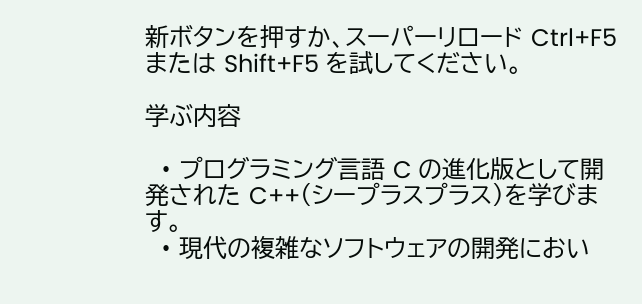新ボタンを押すか、スーパーリロード Ctrl+F5 または Shift+F5 を試してください。

学ぶ内容

  • プログラミング言語 C の進化版として開発された C++(シープラスプラス)を学びます。
  • 現代の複雑なソフトウェアの開発におい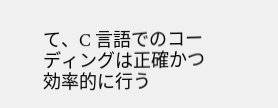て、C 言語でのコーディングは正確かつ効率的に行う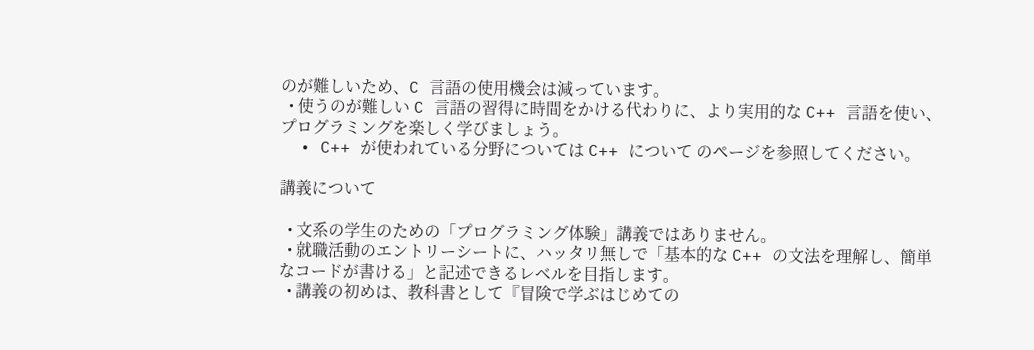のが難しいため、C 言語の使用機会は減っています。
  • 使うのが難しい C 言語の習得に時間をかける代わりに、より実用的な C++ 言語を使い、プログラミングを楽しく学びましょう。
  • C++ が使われている分野については C++ について のページを参照してください。

講義について

  • 文系の学生のための「プログラミング体験」講義ではありません。
  • 就職活動のエントリーシートに、ハッタリ無しで「基本的な C++ の文法を理解し、簡単なコードが書ける」と記述できるレベルを目指します。
  • 講義の初めは、教科書として『冒険で学ぶはじめての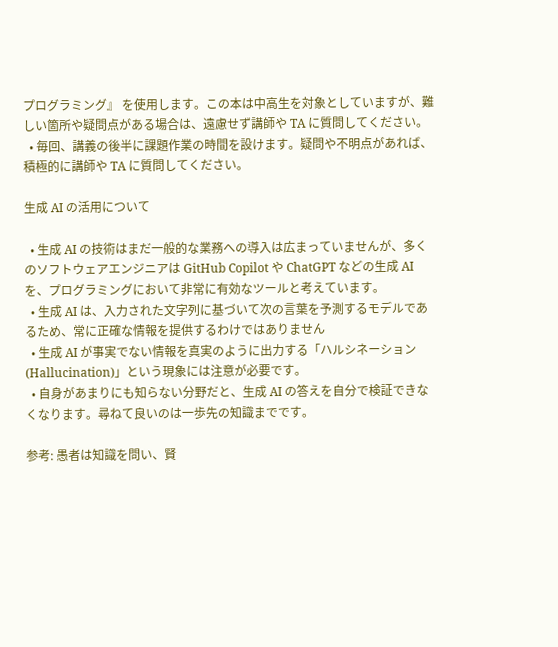プログラミング』 を使用します。この本は中高生を対象としていますが、難しい箇所や疑問点がある場合は、遠慮せず講師や TA に質問してください。
  • 毎回、講義の後半に課題作業の時間を設けます。疑問や不明点があれば、積極的に講師や TA に質問してください。

生成 AI の活用について

  • 生成 AI の技術はまだ一般的な業務への導入は広まっていませんが、多くのソフトウェアエンジニアは GitHub Copilot や ChatGPT などの生成 AI を、プログラミングにおいて非常に有効なツールと考えています。
  • 生成 AI は、入力された文字列に基づいて次の言葉を予測するモデルであるため、常に正確な情報を提供するわけではありません
  • 生成 AI が事実でない情報を真実のように出力する「ハルシネーション(Hallucination)」という現象には注意が必要です。
  • 自身があまりにも知らない分野だと、生成 AI の答えを自分で検証できなくなります。尋ねて良いのは一歩先の知識までです。

参考: 愚者は知識を問い、賢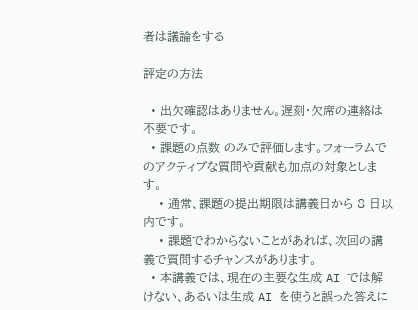者は議論をする

評定の方法

  • 出欠確認はありません。遅刻・欠席の連絡は不要です。
  • 課題の点数 のみで評価します。フォーラムでのアクティブな質問や貢献も加点の対象とします。
    • 通常、課題の提出期限は講義日から 8 日以内です。
    • 課題でわからないことがあれば、次回の講義で質問するチャンスがあります。
  • 本講義では、現在の主要な生成 AI では解けない、あるいは生成 AI を使うと誤った答えに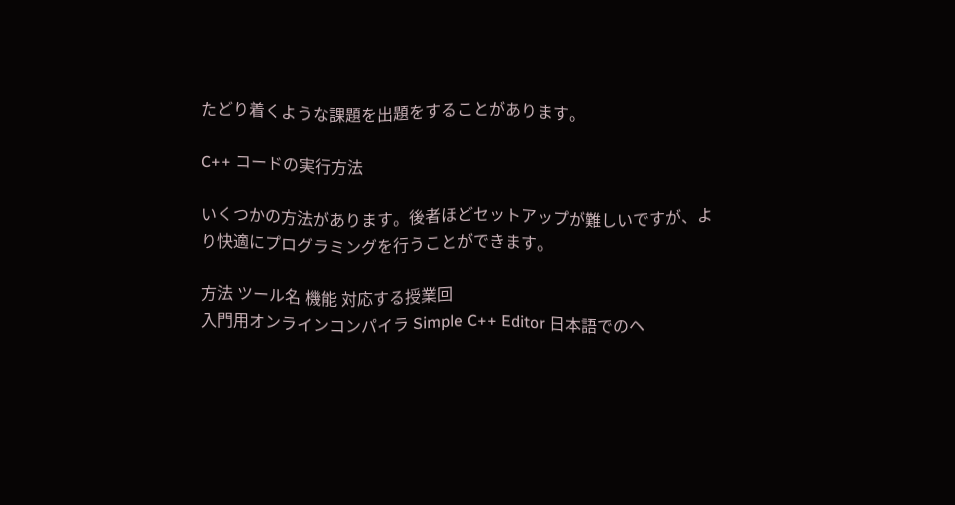たどり着くような課題を出題をすることがあります。

C++ コードの実行方法

いくつかの方法があります。後者ほどセットアップが難しいですが、より快適にプログラミングを行うことができます。

方法 ツール名 機能 対応する授業回
入門用オンラインコンパイラ Simple C++ Editor 日本語でのヘ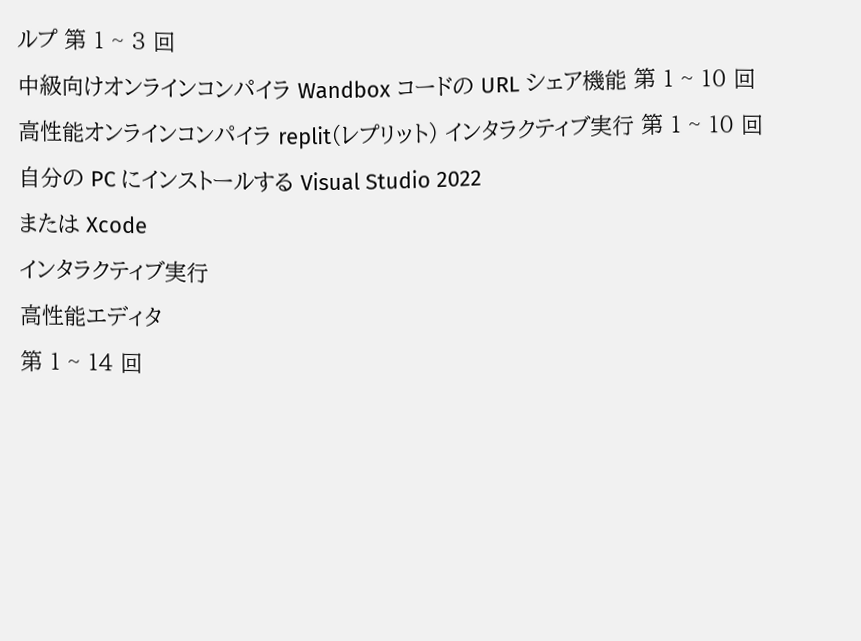ルプ 第 1 ~ 3 回
中級向けオンラインコンパイラ Wandbox コードの URL シェア機能 第 1 ~ 10 回
高性能オンラインコンパイラ replit(レプリット) インタラクティブ実行 第 1 ~ 10 回
自分の PC にインストールする Visual Studio 2022
または Xcode
インタラクティブ実行
高性能エディタ
第 1 ~ 14 回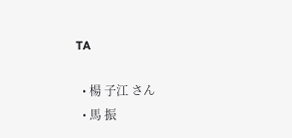TA

  • 楊 子江 さん
  • 馬 振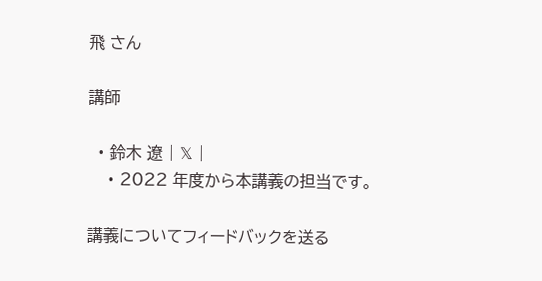飛 さん

講師

  • 鈴木 遼 | 𝕏 |
    • 2022 年度から本講義の担当です。

講義についてフィードバックを送る